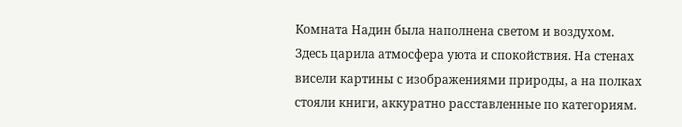Комната Надин была наполнена светом и воздухом. Здесь царила атмосфера уюта и спокойствия. На стенах висели картины с изображениями природы, а на полках стояли книги, аккуратно расставленные по категориям.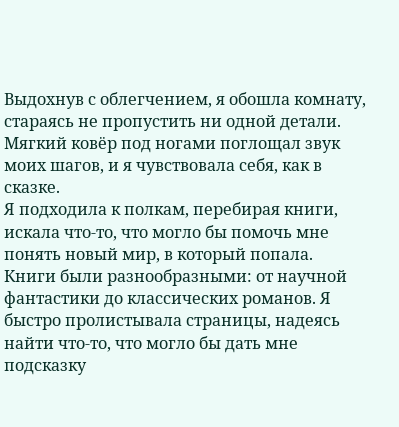Выдохнув с облегчением, я обошла комнату, стараясь не пропустить ни одной детали. Мягкий ковёр под ногами поглощал звук моих шагов, и я чувствовала себя, как в сказке.
Я подходила к полкам, перебирая книги, искала что-то, что могло бы помочь мне понять новый мир, в который попала.
Книги были разнообразными: от научной фантастики до классических романов. Я быстро пролистывала страницы, надеясь найти что-то, что могло бы дать мне подсказку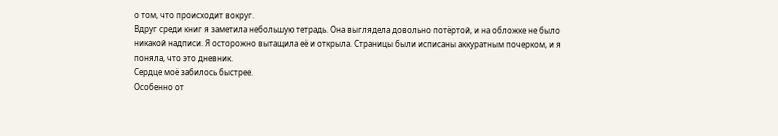о том, что происходит вокруг.
Вдруг среди книг я заметила небольшую тетрадь. Она выглядела довольно потёртой, и на обложке не было никакой надписи. Я осторожно вытащила её и открыла. Страницы были исписаны аккуратным почерком, и я поняла, что это дневник.
Сердце моё забилось быстрее.
Особенно от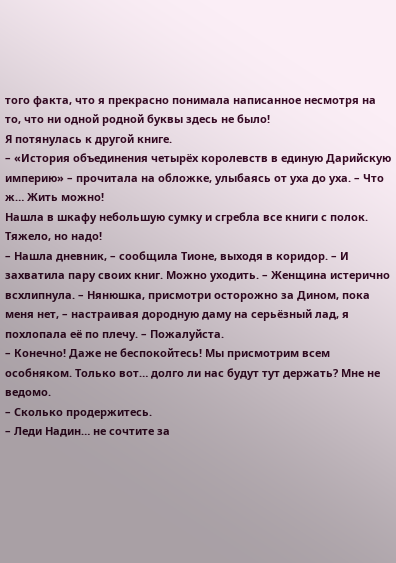того факта, что я прекрасно понимала написанное несмотря на то, что ни одной родной буквы здесь не было!
Я потянулась к другой книге.
– «История объединения четырёх королевств в единую Дарийскую империю» – прочитала на обложке, улыбаясь от уха до уха. – Что ж… Жить можно!
Нашла в шкафу небольшую сумку и сгребла все книги с полок. Тяжело, но надо!
– Нашла дневник, – сообщила Тионе, выходя в коридор. – И захватила пару своих книг. Можно уходить. – Женщина истерично всхлипнула. – Нянюшка, присмотри осторожно за Дином, пока меня нет, – настраивая дородную даму на серьёзный лад, я похлопала её по плечу. – Пожалуйста.
– Конечно! Даже не беспокойтесь! Мы присмотрим всем особняком. Только вот… долго ли нас будут тут держать? Мне не ведомо.
– Сколько продержитесь.
– Леди Надин… не сочтите за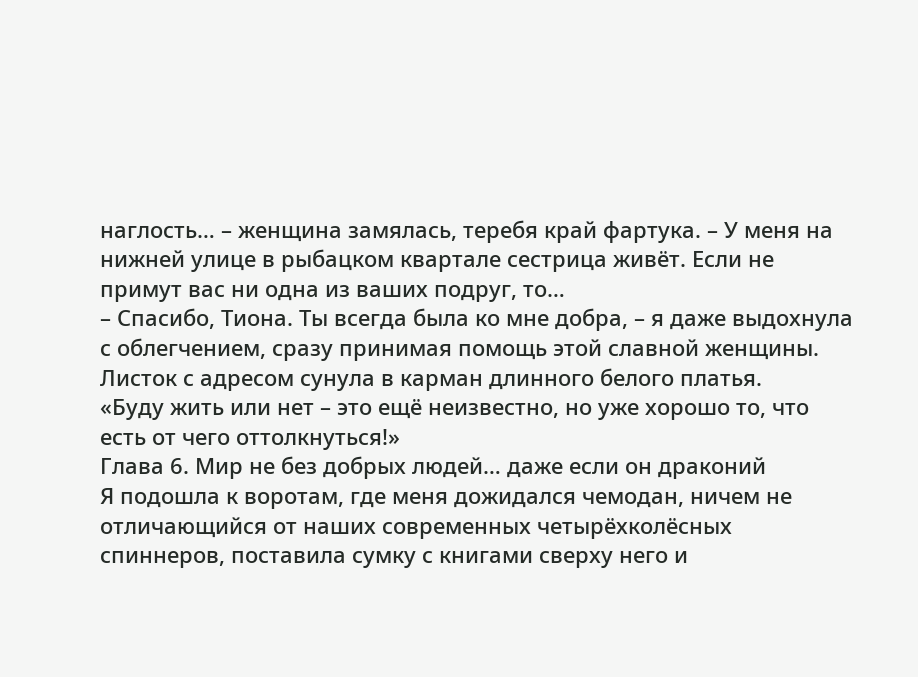наглость… – женщина замялась, теребя край фартука. – У меня на нижней улице в рыбацком квартале сестрица живёт. Если не примут вас ни одна из ваших подруг, то…
– Спасибо, Тиона. Ты всегда была ко мне добра, – я даже выдохнула с облегчением, сразу принимая помощь этой славной женщины. Листок с адресом сунула в карман длинного белого платья.
«Буду жить или нет – это ещё неизвестно, но уже хорошо то, что есть от чего оттолкнуться!»
Глава 6. Мир не без добрых людей… даже если он драконий
Я подошла к воротам, где меня дожидался чемодан, ничем не отличающийся от наших современных четырёхколёсных спиннеров, поставила сумку с книгами сверху него и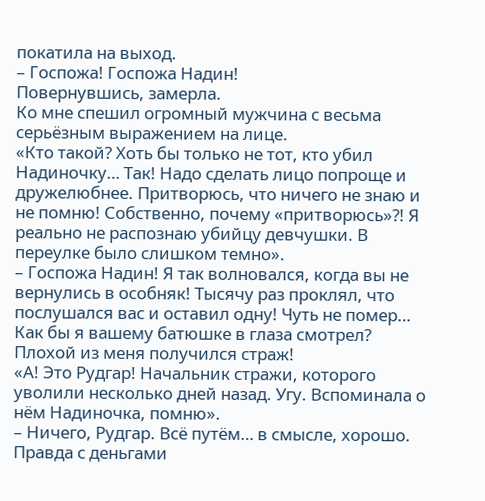покатила на выход.
– Госпожа! Госпожа Надин!
Повернувшись, замерла.
Ко мне спешил огромный мужчина с весьма серьёзным выражением на лице.
«Кто такой? Хоть бы только не тот, кто убил Надиночку… Так! Надо сделать лицо попроще и дружелюбнее. Притворюсь, что ничего не знаю и не помню! Собственно, почему «притворюсь»?! Я реально не распознаю убийцу девчушки. В переулке было слишком темно».
– Госпожа Надин! Я так волновался, когда вы не вернулись в особняк! Тысячу раз проклял, что послушался вас и оставил одну! Чуть не помер… Как бы я вашему батюшке в глаза смотрел? Плохой из меня получился страж!
«А! Это Рудгар! Начальник стражи, которого уволили несколько дней назад. Угу. Вспоминала о нём Надиночка, помню».
– Ничего, Рудгар. Всё путём… в смысле, хорошо. Правда с деньгами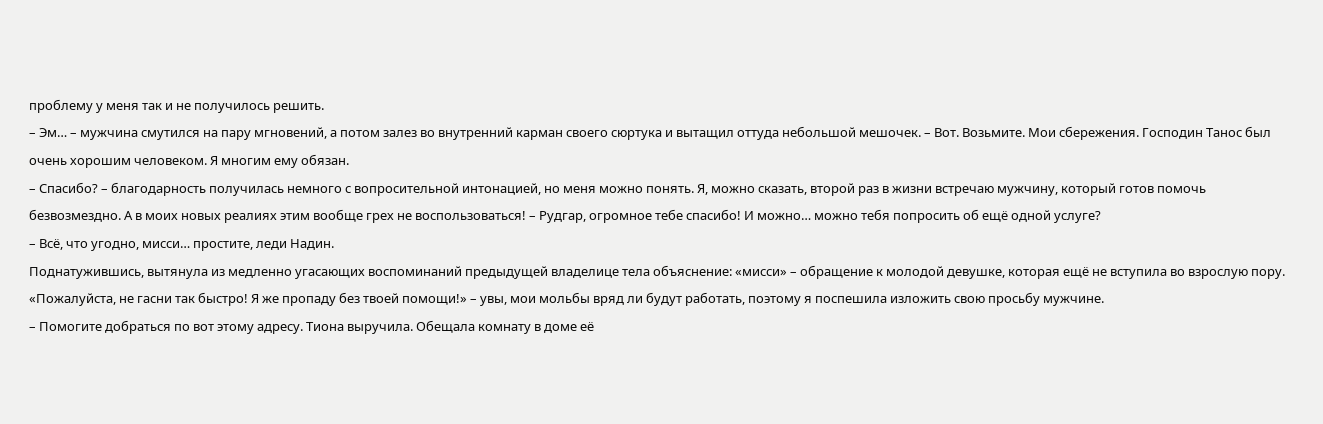проблему у меня так и не получилось решить.
– Эм… – мужчина смутился на пару мгновений, а потом залез во внутренний карман своего сюртука и вытащил оттуда небольшой мешочек. – Вот. Возьмите. Мои сбережения. Господин Танос был очень хорошим человеком. Я многим ему обязан.
– Спасибо? – благодарность получилась немного с вопросительной интонацией, но меня можно понять. Я, можно сказать, второй раз в жизни встречаю мужчину, который готов помочь безвозмездно. А в моих новых реалиях этим вообще грех не воспользоваться! – Рудгар, огромное тебе спасибо! И можно… можно тебя попросить об ещё одной услуге?
– Всё, что угодно, мисси… простите, леди Надин.
Поднатужившись, вытянула из медленно угасающих воспоминаний предыдущей владелице тела объяснение: «мисси» – обращение к молодой девушке, которая ещё не вступила во взрослую пору.
«Пожалуйста, не гасни так быстро! Я же пропаду без твоей помощи!» – увы, мои мольбы вряд ли будут работать, поэтому я поспешила изложить свою просьбу мужчине.
– Помогите добраться по вот этому адресу. Тиона выручила. Обещала комнату в доме её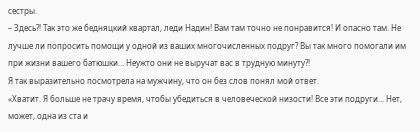сестры.
– Здесь?! Так это же бедняцкий квартал, леди Надин! Вам там точно не понравится! И опасно там. Не лучше ли попросить помощи у одной из ваших многочисленных подруг? Вы так много помогали им при жизни вашего батюшки… Неужто они не выручат вас в трудную минуту?!
Я так выразительно посмотрела на мужчину, что он без слов понял мой ответ.
«Хватит. Я больше не трачу время, чтобы убедиться в человеческой низости! Все эти подруги… Нет, может, одна из ста и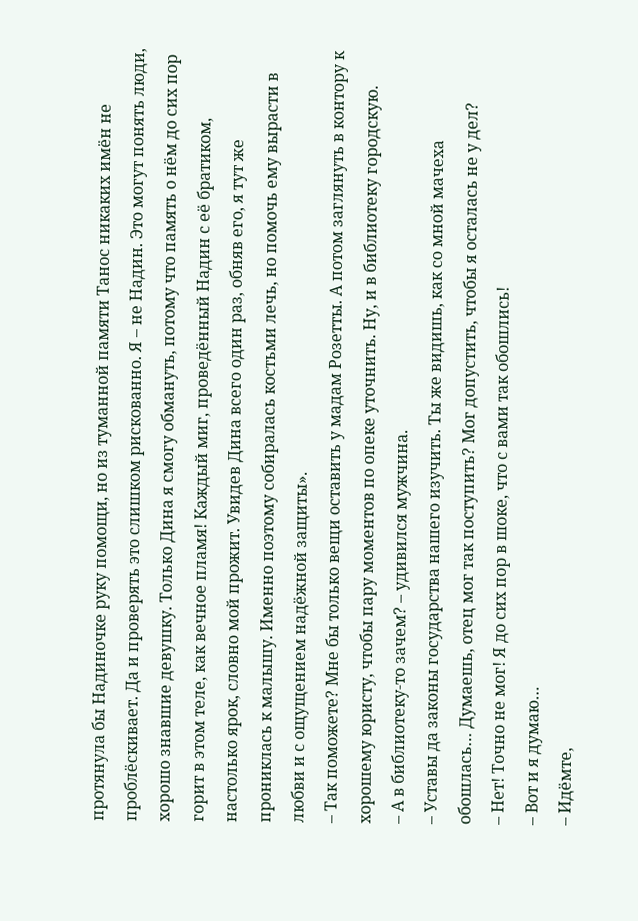протянула бы Надиночке руку помощи, но из туманной памяти Танос никаких имён не проблёскивает. Да и проверять это слишком рискованно. Я – не Надин. Это могут понять люди, хорошо знавшие девушку. Только Дина я смогу обмануть, потому что память о нём до сих пор горит в этом теле, как вечное пламя! Каждый миг, проведённый Надин с её братиком, настолько ярок, словно мой прожит. Увидев Дина всего один раз, обняв его, я тут же прониклась к малышу. Именно поэтому собиралась костьми лечь, но помочь ему вырасти в любви и с ощущением надёжной защиты».
– Так поможете? Мне бы только вещи оставить у мадам Розетты. А потом заглянуть в контору к хорошему юристу, чтобы пару моментов по опеке уточнить. Ну, и в библиотеку городскую.
– А в библиотеку-то зачем? – удивился мужчина.
– Уставы да законы государства нашего изучить. Ты же видишь, как со мной мачеха обошлась… Думаешь, отец мог так поступить? Мог допустить, чтобы я осталась не у дел?
– Нет! Точно не мог! Я до сих пор в шоке, что с вами так обошлись!
– Вот и я думаю…
– Идёмте,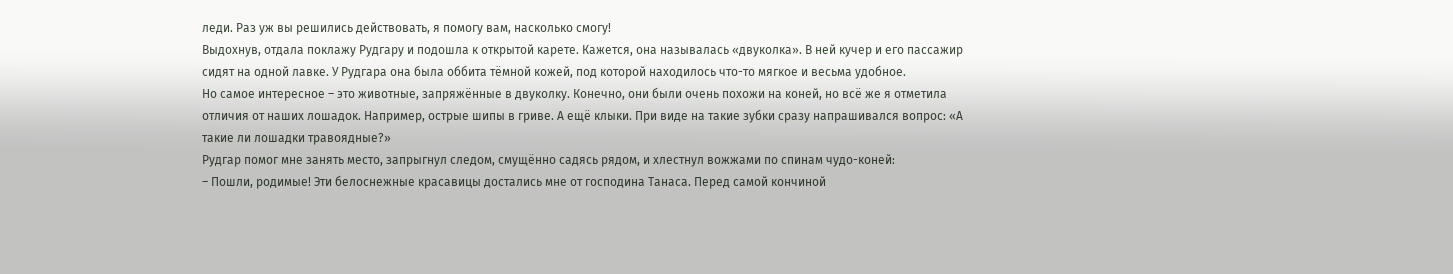леди. Раз уж вы решились действовать, я помогу вам, насколько смогу!
Выдохнув, отдала поклажу Рудгару и подошла к открытой карете. Кажется, она называлась «двуколка». В ней кучер и его пассажир сидят на одной лавке. У Рудгара она была оббита тёмной кожей, под которой находилось что-то мягкое и весьма удобное.
Но самое интересное – это животные, запряжённые в двуколку. Конечно, они были очень похожи на коней, но всё же я отметила отличия от наших лошадок. Например, острые шипы в гриве. А ещё клыки. При виде на такие зубки сразу напрашивался вопрос: «А такие ли лошадки травоядные?»
Рудгар помог мне занять место, запрыгнул следом, смущённо садясь рядом, и хлестнул вожжами по спинам чудо-коней:
– Пошли, родимые! Эти белоснежные красавицы достались мне от господина Танаса. Перед самой кончиной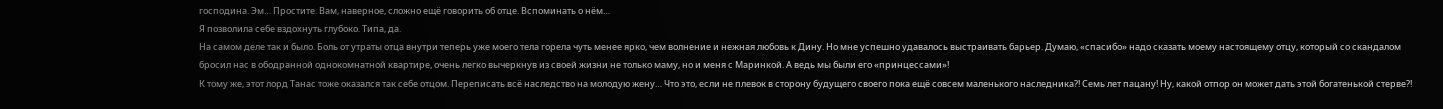господина. Эм… Простите. Вам, наверное, сложно ещё говорить об отце. Вспоминать о нём…
Я позволила себе вздохнуть глубоко. Типа, да.
На самом деле так и было. Боль от утраты отца внутри теперь уже моего тела горела чуть менее ярко, чем волнение и нежная любовь к Дину. Но мне успешно удавалось выстраивать барьер. Думаю, «спасибо» надо сказать моему настоящему отцу, который со скандалом бросил нас в ободранной однокомнатной квартире, очень легко вычеркнув из своей жизни не только маму, но и меня с Маринкой. А ведь мы были его «принцессами»!
К тому же, этот лорд Танас тоже оказался так себе отцом. Переписать всё наследство на молодую жену… Что это, если не плевок в сторону будущего своего пока ещё совсем маленького наследника?! Семь лет пацану! Ну, какой отпор он может дать этой богатенькой стерве?!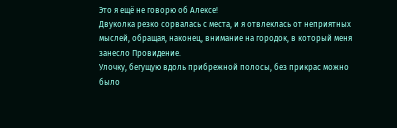Это я ещё не говорю об Алексе!
Двуколка резко сорвалась с места, и я отвлеклась от неприятных мыслей, обращая, наконец, внимание на городок, в который меня занесло Провидение.
Улочку, бегущую вдоль прибрежной полосы, без прикрас можно было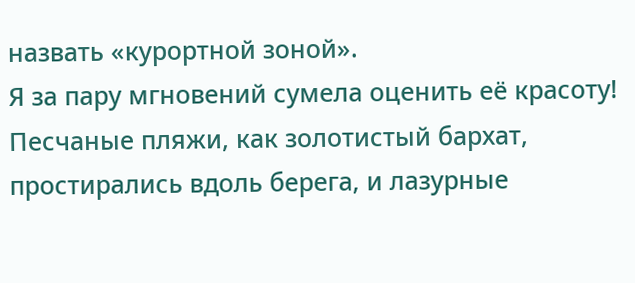назвать «курортной зоной».
Я за пару мгновений сумела оценить её красоту!
Песчаные пляжи, как золотистый бархат, простирались вдоль берега, и лазурные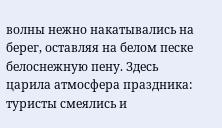волны нежно накатывались на берег, оставляя на белом песке белоснежную пену. Здесь царила атмосфера праздника: туристы смеялись и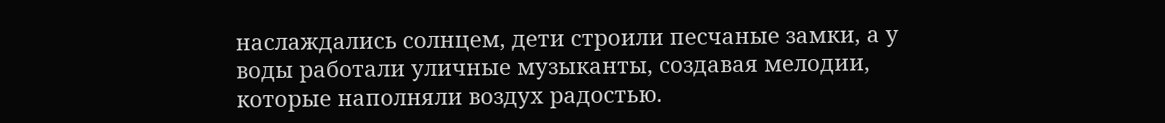наслаждались солнцем, дети строили песчаные замки, а у воды работали уличные музыканты, создавая мелодии, которые наполняли воздух радостью.